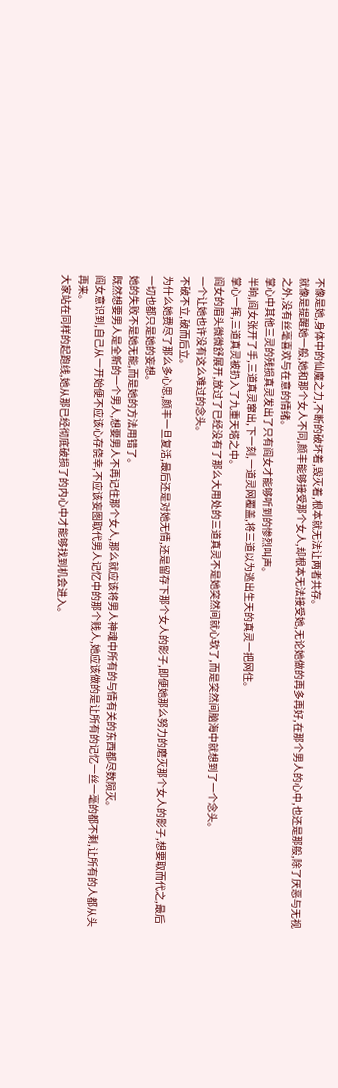不像是她,身体中的仙魔之力,不断的破坏着,毁灭着,根本就无法让两者共存。
就像是提醒她一般,她和那个女人不同,颜丰能够接受那个女人,却根本无法接受她,无论她做的再多再好,在那个男人的心中,也还是那般,除了厌恶与无视之外,没有丝毫喜欢与在意的情绪。
掌心中其他三灵的残损真灵发出了只有阎女才能够听到的惨烈叫声。
半晌,阎女张开了手,三道真灵窜出,下一刻,一道灵网覆盖,将三道以为逃出生天的真灵一把网住。
掌心一挥,三道真灵被扔入了九重天塔之中。
阎女的眉头微微舒展开,放过了已经没有了那么大用处的三道真灵不是她突然间就心软了,而是突然间脑海中就想到了一个念头。
一个让她也许没有这么难过的念头。
不破不立,破而后立。
为什么她费尽了那么多心思,颜丰一旦复活,最后还是对她无情,还是留存下那个女人的影子,即便她那么努力的磨灭那个女人的影子,想要取而代之,最后一切也都只是她的妄想。
她的失败不是她无能,而是她的方法用错了。
既然想要男人是全新的一个男人,想要男人不再记住那个女人,那么就应该将男人神魂中所有的与情有关的东西都尽数陨灭。
阎女意识到,自己从一开始便不应该心存侥幸,不应该妄图取代男人记忆中的那个贱人,她应该做的是让所有的记忆一丝一毫的都不剩,让所有的人都从头再来。
大家站在同样的起跑线,她从那已经彻底破损了的内心中才能够找到机会进入。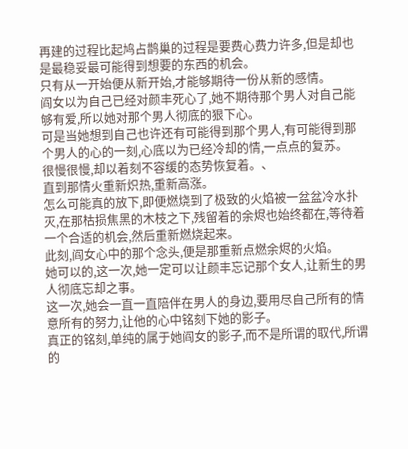再建的过程比起鸠占鹊巢的过程是要费心费力许多,但是却也是最稳妥最可能得到想要的东西的机会。
只有从一开始便从新开始,才能够期待一份从新的感情。
阎女以为自己已经对颜丰死心了,她不期待那个男人对自己能够有爱,所以她对那个男人彻底的狠下心。
可是当她想到自己也许还有可能得到那个男人,有可能得到那个男人的心的一刻,心底以为已经冷却的情,一点点的复苏。
很慢很慢,却以着刻不容缓的态势恢复着。、
直到那情火重新炽热,重新高涨。
怎么可能真的放下,即便燃烧到了极致的火焰被一盆盆冷水扑灭,在那枯损焦黑的木枝之下,残留着的余烬也始终都在,等待着一个合适的机会,然后重新燃烧起来。
此刻,阎女心中的那个念头,便是那重新点燃余烬的火焰。
她可以的,这一次,她一定可以让颜丰忘记那个女人,让新生的男人彻底忘却之事。
这一次,她会一直一直陪伴在男人的身边,要用尽自己所有的情意所有的努力,让他的心中铭刻下她的影子。
真正的铭刻,单纯的属于她阎女的影子,而不是所谓的取代,所谓的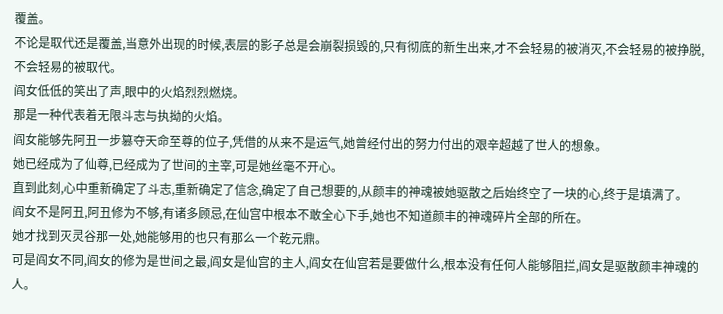覆盖。
不论是取代还是覆盖,当意外出现的时候,表层的影子总是会崩裂损毁的,只有彻底的新生出来,才不会轻易的被消灭,不会轻易的被挣脱,不会轻易的被取代。
阎女低低的笑出了声,眼中的火焰烈烈燃烧。
那是一种代表着无限斗志与执拗的火焰。
阎女能够先阿丑一步篡夺天命至尊的位子,凭借的从来不是运气,她曾经付出的努力付出的艰辛超越了世人的想象。
她已经成为了仙尊,已经成为了世间的主宰,可是她丝毫不开心。
直到此刻,心中重新确定了斗志,重新确定了信念,确定了自己想要的,从颜丰的神魂被她驱散之后始终空了一块的心,终于是填满了。
阎女不是阿丑,阿丑修为不够,有诸多顾忌,在仙宫中根本不敢全心下手,她也不知道颜丰的神魂碎片全部的所在。
她才找到灭灵谷那一处,她能够用的也只有那么一个乾元鼎。
可是阎女不同,阎女的修为是世间之最,阎女是仙宫的主人,阎女在仙宫若是要做什么,根本没有任何人能够阻拦,阎女是驱散颜丰神魂的人。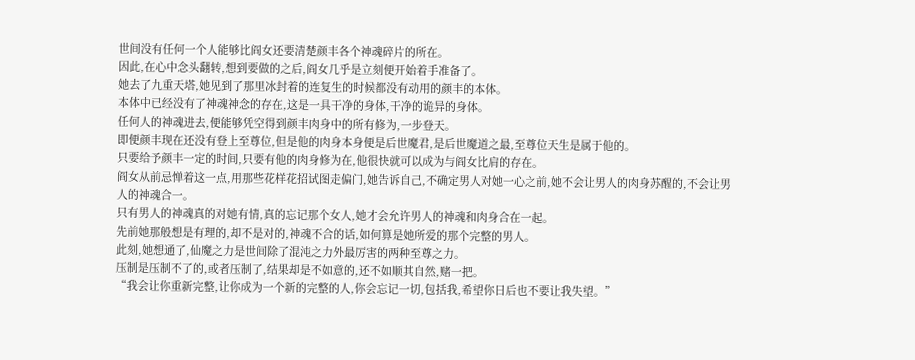世间没有任何一个人能够比阎女还要清楚颜丰各个神魂碎片的所在。
因此,在心中念头翻转,想到要做的之后,阎女几乎是立刻便开始着手准备了。
她去了九重天塔,她见到了那里冰封着的连复生的时候都没有动用的颜丰的本体。
本体中已经没有了神魂神念的存在,这是一具干净的身体,干净的诡异的身体。
任何人的神魂进去,便能够凭空得到颜丰肉身中的所有修为,一步登天。
即便颜丰现在还没有登上至尊位,但是他的肉身本身便是后世魔君,是后世魔道之最,至尊位天生是属于他的。
只要给予颜丰一定的时间,只要有他的肉身修为在,他很快就可以成为与阎女比肩的存在。
阎女从前忌惮着这一点,用那些花样花招试图走偏门,她告诉自己,不确定男人对她一心之前,她不会让男人的肉身苏醒的,不会让男人的神魂合一。
只有男人的神魂真的对她有情,真的忘记那个女人,她才会允许男人的神魂和肉身合在一起。
先前她那般想是有理的,却不是对的,神魂不合的话,如何算是她所爱的那个完整的男人。
此刻,她想通了,仙魔之力是世间除了混沌之力外最厉害的两种至尊之力。
压制是压制不了的,或者压制了,结果却是不如意的,还不如顺其自然,赌一把。
“我会让你重新完整,让你成为一个新的完整的人,你会忘记一切,包括我,希望你日后也不要让我失望。”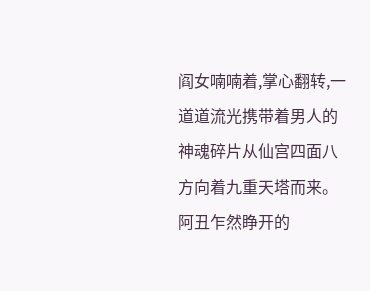阎女喃喃着,掌心翻转,一道道流光携带着男人的神魂碎片从仙宫四面八方向着九重天塔而来。
阿丑乍然睁开的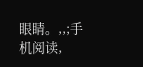眼睛。,,;手机阅读,